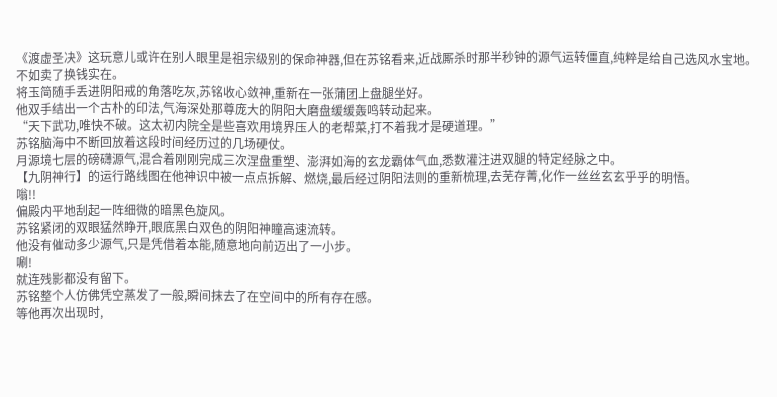《渡虚圣决》这玩意儿或许在别人眼里是祖宗级别的保命神器,但在苏铭看来,近战厮杀时那半秒钟的源气运转僵直,纯粹是给自己选风水宝地。
不如卖了换钱实在。
将玉简随手丢进阴阳戒的角落吃灰,苏铭收心敛神,重新在一张蒲团上盘腿坐好。
他双手结出一个古朴的印法,气海深处那尊庞大的阴阳大磨盘缓缓轰鸣转动起来。
“天下武功,唯快不破。这太初内院全是些喜欢用境界压人的老帮菜,打不着我才是硬道理。”
苏铭脑海中不断回放着这段时间经历过的几场硬仗。
月源境七层的磅礴源气,混合着刚刚完成三次涅盘重塑、澎湃如海的玄龙霸体气血,悉数灌注进双腿的特定经脉之中。
【九阴神行】的运行路线图在他神识中被一点点拆解、燃烧,最后经过阴阳法则的重新梳理,去芜存菁,化作一丝丝玄玄乎乎的明悟。
嗡!!
偏殿内平地刮起一阵细微的暗黑色旋风。
苏铭紧闭的双眼猛然睁开,眼底黑白双色的阴阳神瞳高速流转。
他没有催动多少源气,只是凭借着本能,随意地向前迈出了一小步。
唰!
就连残影都没有留下。
苏铭整个人仿佛凭空蒸发了一般,瞬间抹去了在空间中的所有存在感。
等他再次出现时,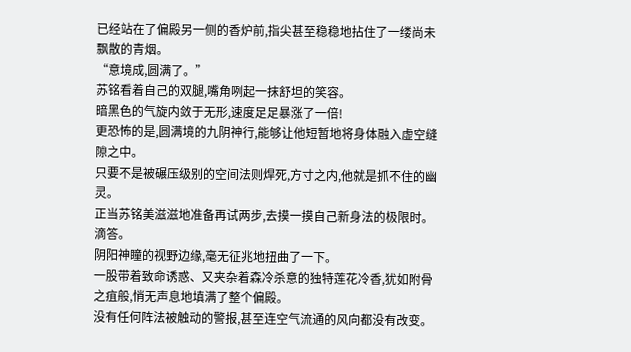已经站在了偏殿另一侧的香炉前,指尖甚至稳稳地拈住了一缕尚未飘散的青烟。
“意境成,圆满了。”
苏铭看着自己的双腿,嘴角咧起一抹舒坦的笑容。
暗黑色的气旋内敛于无形,速度足足暴涨了一倍!
更恐怖的是,圆满境的九阴神行,能够让他短暂地将身体融入虚空缝隙之中。
只要不是被碾压级别的空间法则焊死,方寸之内,他就是抓不住的幽灵。
正当苏铭美滋滋地准备再试两步,去摸一摸自己新身法的极限时。
滴答。
阴阳神瞳的视野边缘,毫无征兆地扭曲了一下。
一股带着致命诱惑、又夹杂着森冷杀意的独特莲花冷香,犹如附骨之疽般,悄无声息地填满了整个偏殿。
没有任何阵法被触动的警报,甚至连空气流通的风向都没有改变。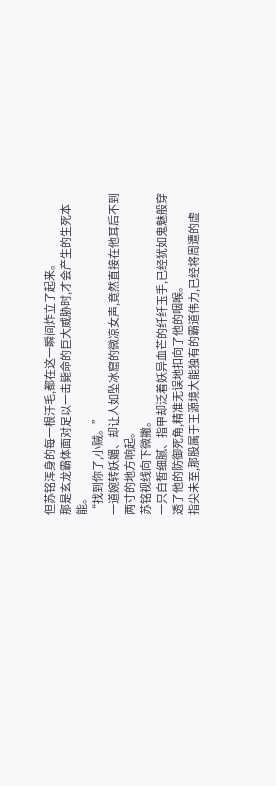但苏铭浑身的每一根汗毛,都在这一瞬间炸立了起来。
那是玄龙霸体面对足以一击毙命的巨大威胁时,才会产生的生死本能。
“找到你了,小贼。”
一道婉转妖媚、却让人如坠冰窟的微凉女声,竟然直接在他耳后不到两寸的地方响起。
苏铭视线向下微撇。
一只白皙细腻、指甲却泛着妖异血芒的纤纤玉手,已经犹如鬼魅般穿透了他的防御死角,精准无误地扣向了他的咽喉。
指尖未至,那股属于王源境大能独有的霸道伟力,已经将周遭的虚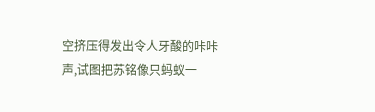空挤压得发出令人牙酸的咔咔声,试图把苏铭像只蚂蚁一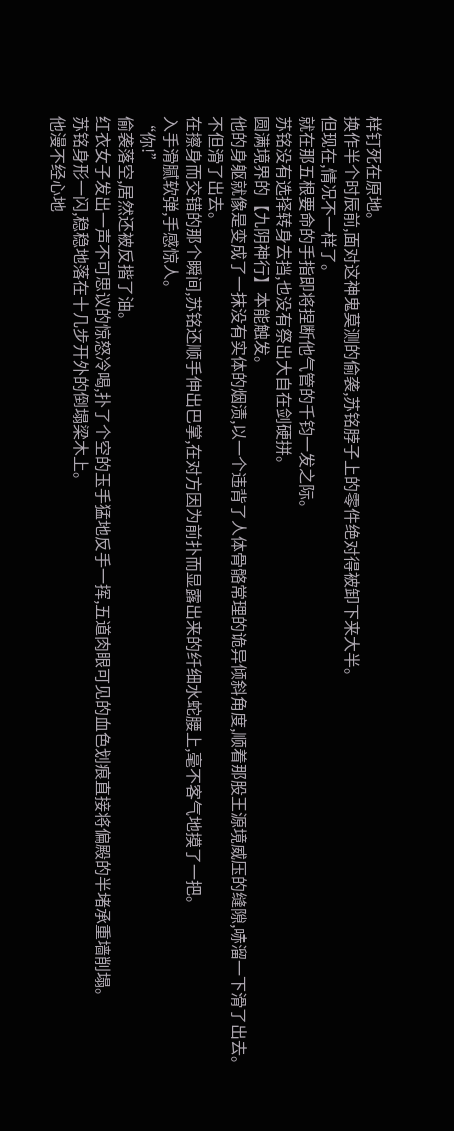样钉死在原地。
换作半个时辰前,面对这神鬼莫测的偷袭,苏铭脖子上的零件绝对得被卸下来大半。
但现在,情况不一样了。
就在那五根要命的手指即将捏断他气管的千钧一发之际。
苏铭没有选择转身去挡,也没有祭出大自在剑硬拼。
圆满境界的【九阴神行】本能触发。
他的身躯就像是变成了一抹没有实体的烟渍,以一个违背了人体骨骼常理的诡异倾斜角度,顺着那股王源境威压的缝隙,哧溜一下滑了出去。
不但滑了出去。
在擦身而交错的那个瞬间,苏铭还顺手伸出巴掌,在对方因为前扑而显露出来的纤细水蛇腰上,毫不客气地摸了一把。
入手滑腻软弹,手感惊人。
“你!”
偷袭落空,居然还被反揩了油。
红衣女子发出一声不可思议的惊怒冷喝,扑了个空的玉手猛地反手一挥,五道肉眼可见的血色划痕直接将偏殿的半堵承重墙削塌。
苏铭身形一闪,稳稳地落在十几步开外的倒塌梁木上。
他漫不经心地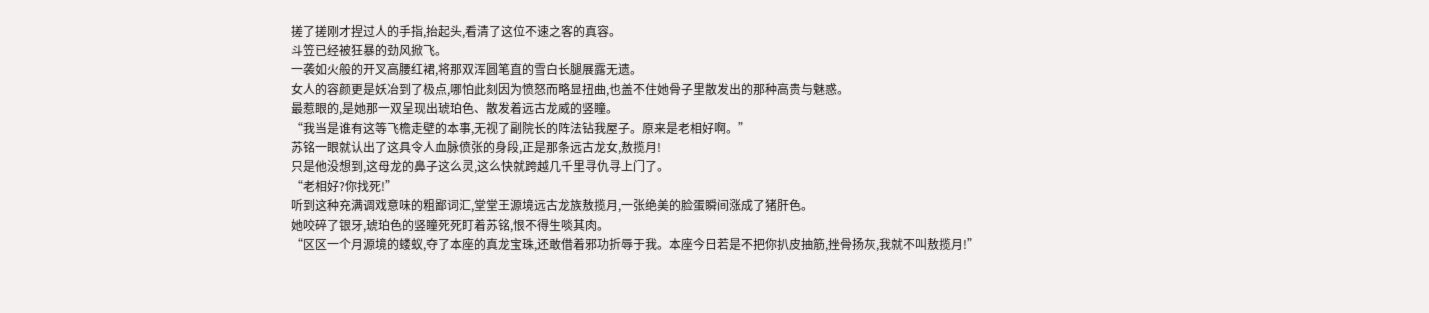搓了搓刚才捏过人的手指,抬起头,看清了这位不速之客的真容。
斗笠已经被狂暴的劲风掀飞。
一袭如火般的开叉高腰红裙,将那双浑圆笔直的雪白长腿展露无遗。
女人的容颜更是妖冶到了极点,哪怕此刻因为愤怒而略显扭曲,也盖不住她骨子里散发出的那种高贵与魅惑。
最惹眼的,是她那一双呈现出琥珀色、散发着远古龙威的竖瞳。
“我当是谁有这等飞檐走壁的本事,无视了副院长的阵法钻我屋子。原来是老相好啊。”
苏铭一眼就认出了这具令人血脉偾张的身段,正是那条远古龙女,敖揽月!
只是他没想到,这母龙的鼻子这么灵,这么快就跨越几千里寻仇寻上门了。
“老相好?你找死!”
听到这种充满调戏意味的粗鄙词汇,堂堂王源境远古龙族敖揽月,一张绝美的脸蛋瞬间涨成了猪肝色。
她咬碎了银牙,琥珀色的竖瞳死死盯着苏铭,恨不得生啖其肉。
“区区一个月源境的蝼蚁,夺了本座的真龙宝珠,还敢借着邪功折辱于我。本座今日若是不把你扒皮抽筋,挫骨扬灰,我就不叫敖揽月!”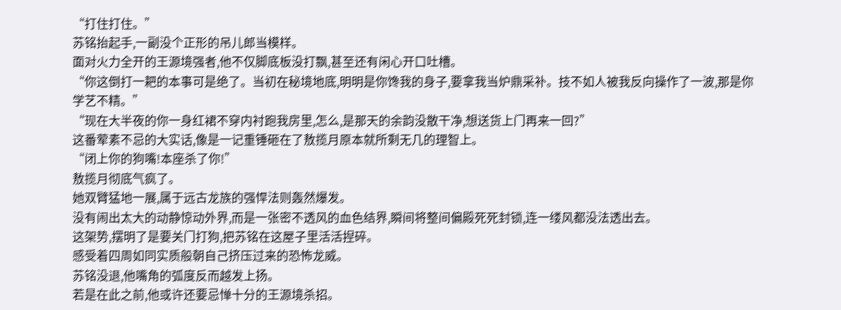“打住打住。”
苏铭抬起手,一副没个正形的吊儿郎当模样。
面对火力全开的王源境强者,他不仅脚底板没打飘,甚至还有闲心开口吐槽。
“你这倒打一耙的本事可是绝了。当初在秘境地底,明明是你馋我的身子,要拿我当炉鼎采补。技不如人被我反向操作了一波,那是你学艺不精。”
“现在大半夜的你一身红裙不穿内衬跑我房里,怎么,是那天的余韵没散干净,想送货上门再来一回?”
这番荤素不忌的大实话,像是一记重锤砸在了敖揽月原本就所剩无几的理智上。
“闭上你的狗嘴!本座杀了你!”
敖揽月彻底气疯了。
她双臂猛地一展,属于远古龙族的强悍法则轰然爆发。
没有闹出太大的动静惊动外界,而是一张密不透风的血色结界,瞬间将整间偏殿死死封锁,连一缕风都没法透出去。
这架势,摆明了是要关门打狗,把苏铭在这屋子里活活捏碎。
感受着四周如同实质般朝自己挤压过来的恐怖龙威。
苏铭没退,他嘴角的弧度反而越发上扬。
若是在此之前,他或许还要忌惮十分的王源境杀招。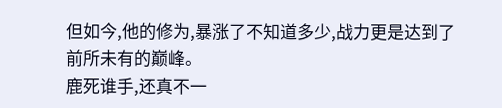但如今,他的修为,暴涨了不知道多少,战力更是达到了前所未有的巅峰。
鹿死谁手,还真不一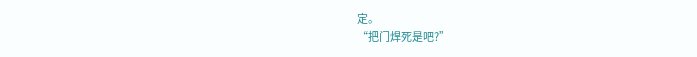定。
“把门焊死是吧?”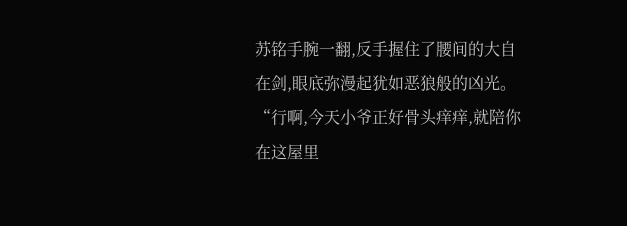苏铭手腕一翻,反手握住了腰间的大自在剑,眼底弥漫起犹如恶狼般的凶光。
“行啊,今天小爷正好骨头痒痒,就陪你在这屋里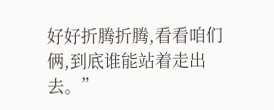好好折腾折腾,看看咱们俩,到底谁能站着走出去。”